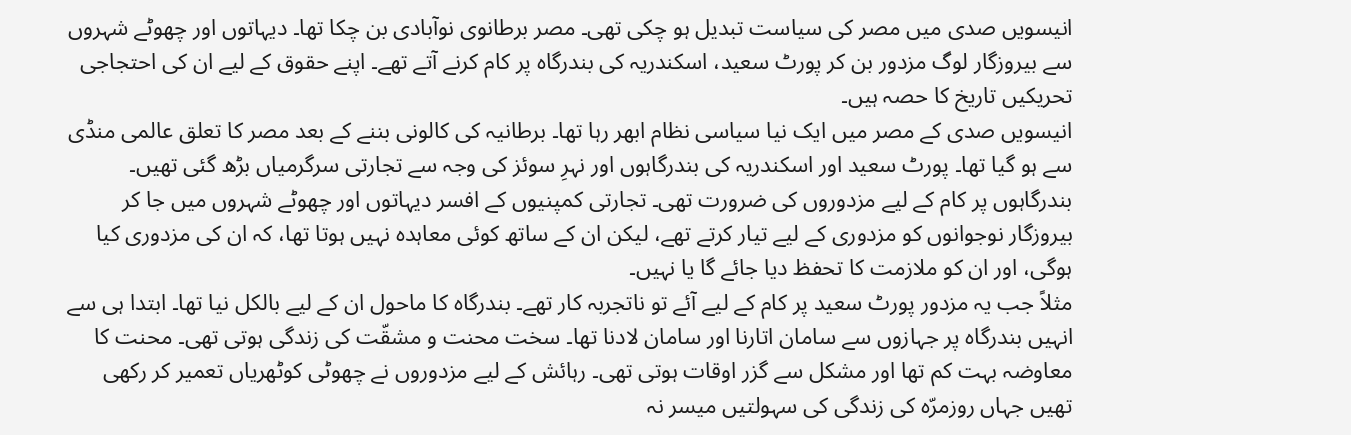انیسویں صدی میں مصر کی سیاست تبدیل ہو چکی تھی۔ مصر برطانوی نوآبادی بن چکا تھا۔ دیہاتوں اور چھوٹے شہروں سے بیروزگار لوگ مزدور بن کر پورٹ سعید، اسکندریہ کی بندرگاہ پر کام کرنے آتے تھے۔ اپنے حقوق کے لیے ان کی احتجاجی تحریکیں تاریخ کا حصہ ہیں۔
انیسویں صدی کے مصر میں ایک نیا سیاسی نظام ابھر رہا تھا۔ برطانیہ کی کالونی بننے کے بعد مصر کا تعلق عالمی منڈی سے ہو گیا تھا۔ پورٹ سعید اور اسکندریہ کی بندرگاہوں اور نہرِ سوئز کی وجہ سے تجارتی سرگرمیاں بڑھ گئی تھیں۔
بندرگاہوں پر کام کے لیے مزدوروں کی ضرورت تھی۔ تجارتی کمپنیوں کے افسر دیہاتوں اور چھوٹے شہروں میں جا کر بیروزگار نوجوانوں کو مزدوری کے لیے تیار کرتے تھے، لیکن ان کے ساتھ کوئی معاہدہ نہیں ہوتا تھا، کہ ان کی مزدوری کیا ہوگی، اور ان کو ملازمت کا تحفظ دیا جائے گا یا نہیں۔
مثلاً جب یہ مزدور پورٹ سعید پر کام کے لیے آئے تو ناتجربہ کار تھے۔ بندرگاہ کا ماحول ان کے لیے بالکل نیا تھا۔ ابتدا ہی سے انہیں بندرگاہ پر جہازوں سے سامان اتارنا اور سامان لادنا تھا۔ سخت محنت و مشقّت کی زندگی ہوتی تھی۔ محنت کا معاوضہ بہت کم تھا اور مشکل سے گزر اوقات ہوتی تھی۔ رہائش کے لیے مزدوروں نے چھوٹی کوٹھریاں تعمیر کر رکھی تھیں جہاں روزمرّہ کی زندگی کی سہولتیں میسر نہ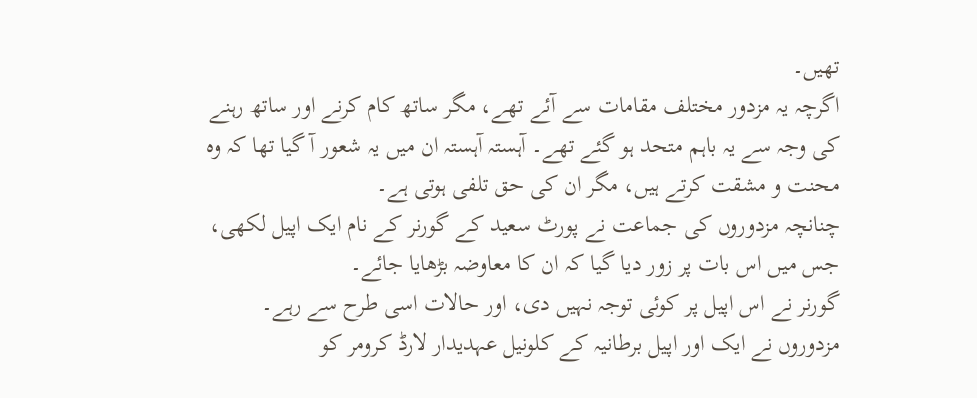تھیں۔
اگرچہ یہ مزدور مختلف مقامات سے آئے تھے، مگر ساتھ کام کرنے اور ساتھ رہنے کی وجہ سے یہ باہم متحد ہو گئے تھے۔ آہستہ آہستہ ان میں یہ شعور آ گیا تھا کہ وہ محنت و مشقت کرتے ہیں، مگر ان کی حق تلفی ہوتی ہے۔
چنانچہ مزدوروں کی جماعت نے پورٹ سعید کے گورنر کے نام ایک اپیل لکھی، جس میں اس بات پر زور دیا گیا کہ ان کا معاوضہ بڑھایا جائے۔
گورنر نے اس اپیل پر کوئی توجہ نہیں دی، اور حالات اسی طرح سے رہے۔ مزدوروں نے ایک اور اپیل برطانیہ کے کلونیل عہدیدار لارڈ کرومر کو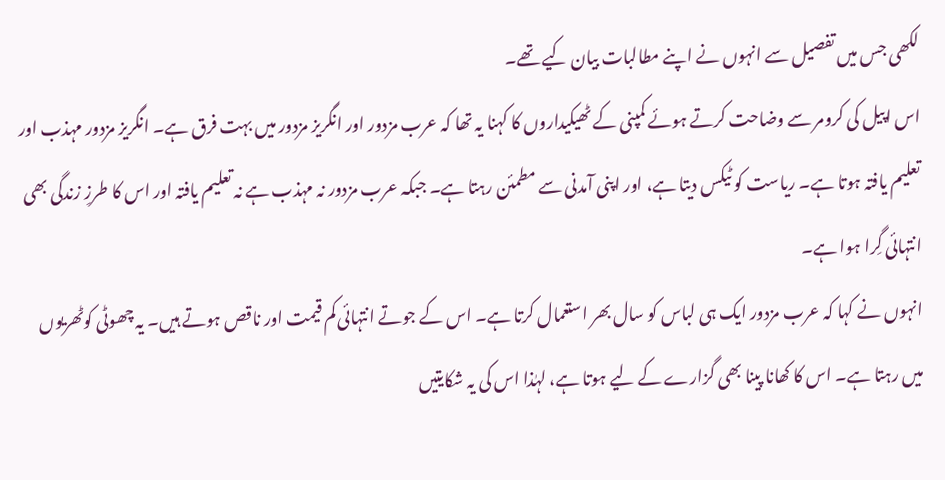لکھی جس میں تفصیل سے انہوں نے اپنے مطالبات بیان کیے تھے۔
اس اپیل کی کرومر سے وضاحت کرتے ہوئے کمپنی کے ٹھیکیداروں کا کہنا یہ تھا کہ عرب مزدور اور انگریز مزدور میں بہت فرق ہے۔ انگریز مزدور مہذب اور تعلیم یافتہ ہوتا ہے۔ ریاست کو ٹیکس دیتا ہے، اور اپنی آمدنی سے مطمئن رہتا ہے۔ جبکہ عرب مزدور نہ مہذب ہے نہ تعلیم یافتہ اور اس کا طرزِ زندگی بھی انتہائی گِرا ہوا ہے۔
انہوں نے کہا کہ عرب مزدور ایک ہی لباس کو سال بھر استعمال کرتا ہے۔ اس کے جوتے انتہائی کم قیمت اور ناقص ہوتے ہیں۔ یہ چھوٹی کوٹھریوں میں رہتا ہے۔ اس کا کھانا پینا بھی گزارے کے لیے ہوتا ہے، لہٰذا اس کی یہ شکایتیں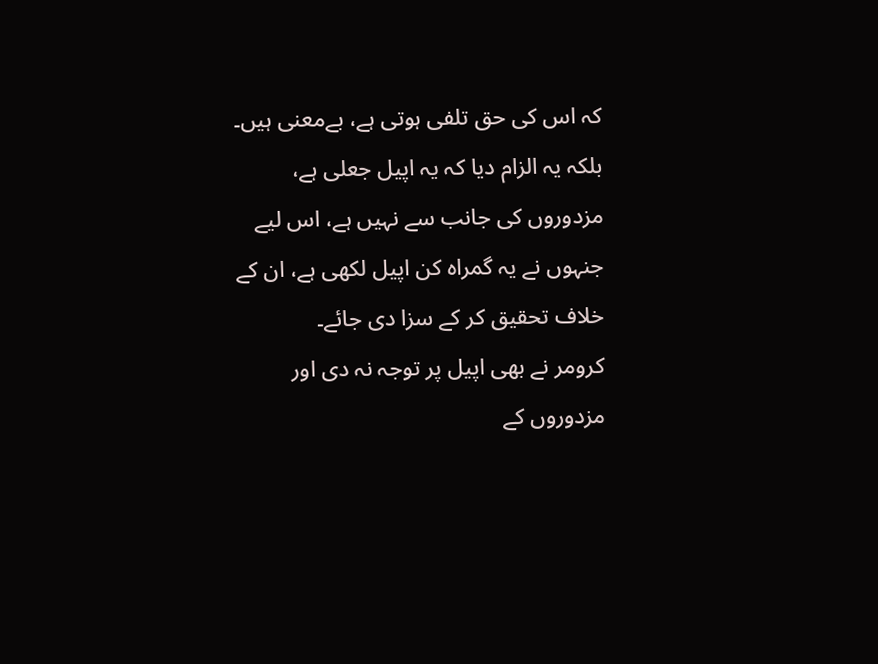کہ اس کی حق تلفی ہوتی ہے، بےمعنی ہیں۔ بلکہ یہ الزام دیا کہ یہ اپیل جعلی ہے، مزدوروں کی جانب سے نہیں ہے، اس لیے جنہوں نے یہ گمراہ کن اپیل لکھی ہے، ان کے خلاف تحقیق کر کے سزا دی جائے۔
کرومر نے بھی اپیل پر توجہ نہ دی اور مزدوروں کے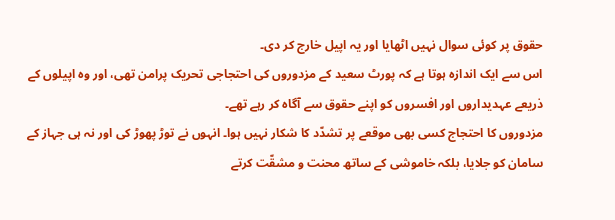حقوق پر کوئی سوال نہیں اٹھایا اور یہ اپیل خارج کر دی۔
اس سے ایک اندازہ ہوتا ہے کہ پورٹ سعید کے مزدوروں کی احتجاجی تحریک پرامن تھی، اور وہ اپیلوں کے ذریعے عہدیداروں اور افسروں کو اپنے حقوق سے آگاہ کر رہے تھے۔
مزدوروں کا احتجاج کسی بھی موقعے پر تشدّد کا شکار نہیں ہوا۔ انہوں نے توڑ پھوڑ کی اور نہ ہی جہاز کے سامان کو جلایا، بلکہ خاموشی کے ساتھ محنت و مشقّت کرتے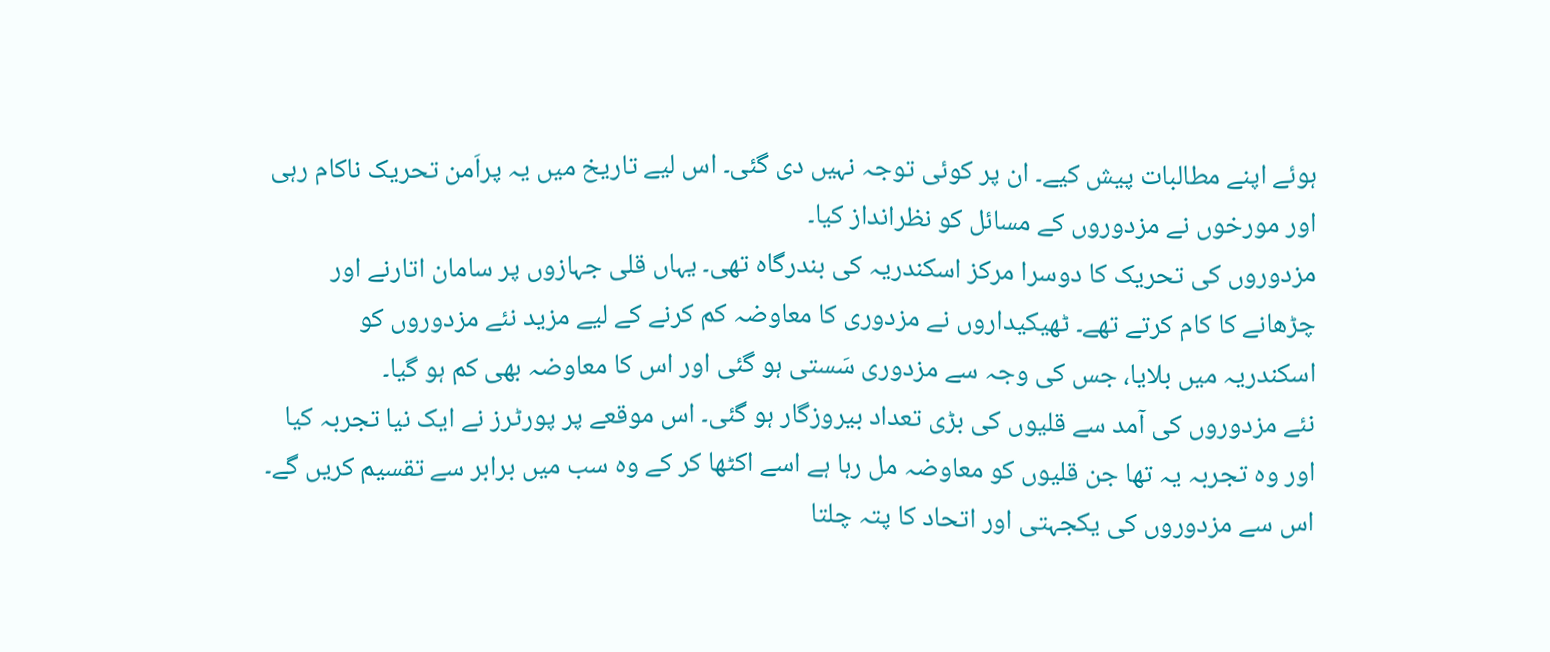ہوئے اپنے مطالبات پیش کیے۔ ان پر کوئی توجہ نہیں دی گئی۔ اس لیے تاریخ میں یہ پراَمن تحریک ناکام رہی اور مورخوں نے مزدوروں کے مسائل کو نظرانداز کیا۔
مزدوروں کی تحریک کا دوسرا مرکز اسکندریہ کی بندرگاہ تھی۔ یہاں قلی جہازوں پر سامان اتارنے اور چڑھانے کا کام کرتے تھے۔ ٹھیکیداروں نے مزدوری کا معاوضہ کم کرنے کے لیے مزید نئے مزدوروں کو اسکندریہ میں بلایا، جس کی وجہ سے مزدوری سَستی ہو گئی اور اس کا معاوضہ بھی کم ہو گیا۔
نئے مزدوروں کی آمد سے قلیوں کی بڑی تعداد بیروزگار ہو گئی۔ اس موقعے پر پورٹرز نے ایک نیا تجربہ کیا اور وہ تجربہ یہ تھا جن قلیوں کو معاوضہ مل رہا ہے اسے اکٹھا کر کے وہ سب میں برابر سے تقسیم کریں گے۔ اس سے مزدوروں کی یکجہتی اور اتحاد کا پتہ چلتا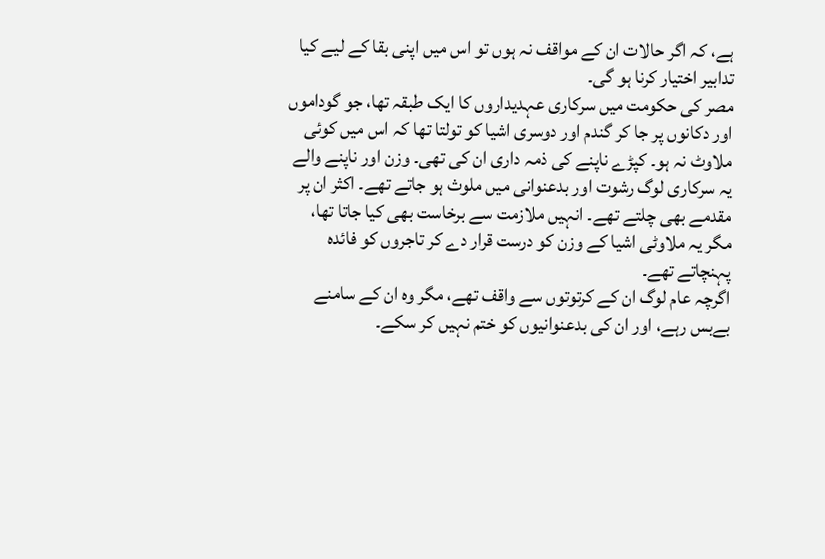ہے، کہ اگر حالات ان کے مواقف نہ ہوں تو اس میں اپنی بقا کے لیے کیا تدابیر اختیار کرنا ہو گی۔
مصر کی حکومت میں سرکاری عہدیداروں کا ایک طبقہ تھا، جو گوداموں اور دکانوں پر جا کر گندم اور دوسری اشیا کو تولتا تھا کہ اس میں کوئی ملاوٹ نہ ہو۔ کپڑے ناپنے کی ذمہ داری ان کی تھی۔ وزن اور ناپنے والے یہ سرکاری لوگ رشوت اور بدعنوانی میں ملوث ہو جاتے تھے۔ اکثر ان پر مقدمے بھی چلتے تھے۔ انہیں ملازمت سے برخاست بھی کیا جاتا تھا، مگر یہ ملاوٹی اشیا کے وزن کو درست قرار دے کر تاجروں کو فائدہ پہنچاتے تھے۔
اگرچہ عام لوگ ان کے کرتوتوں سے واقف تھے، مگر وہ ان کے سامنے بےبس رہے، اور ان کی بدعنوانیوں کو ختم نہیں کر سکے۔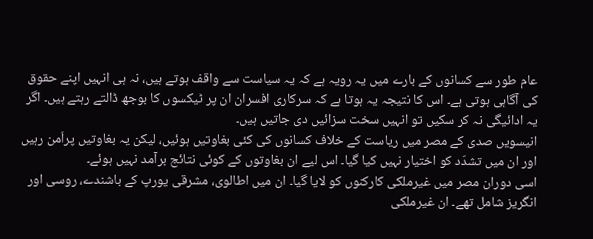عام طور سے کسانوں کے بارے میں یہ رویہ ہے کہ یہ سیاست سے واقف ہوتے ہیں، نہ ہی انہیں اپنے حقوق کی آگاہی ہوتی ہے۔ اس کا نتیجہ یہ ہوتا ہے کہ سرکاری افسران ان پر ٹیکسوں کا بوجھ ڈالتے رہتے ہیں۔ اگر یہ ادائیگی نہ کر سکیں تو انہیں سخت سزائیں دی جاتیں ہیں۔
انیسویں صدی کے مصر میں ریاست کے خلاف کسانوں کی کئی بغاوتیں ہوئیں، لیکن یہ بغاوتیں پراَمن رہیں اور ان میں تشدّد کو اختیار نہیں کیا گیا۔ اس لیے ان بغاوتوں کے کوئی نتائج برآمد نہیں ہوئے۔
اسی دوران مصر میں غیرملکی کارکنوں کو لایا گیا۔ ان میں اطالوی، مشرقی یورپ کے باشندے، روسی اور انگریز شامل تھے۔ ان غیرملکی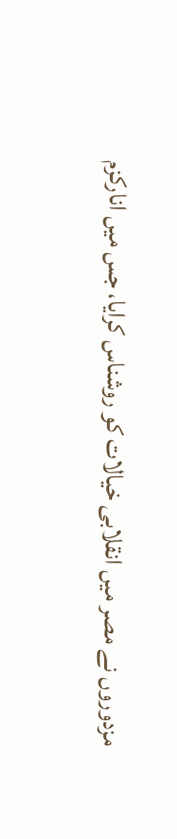مزدوروں نے مصر میں انقلابی خیالات کو روشناس کرایا، جس میں انارکزم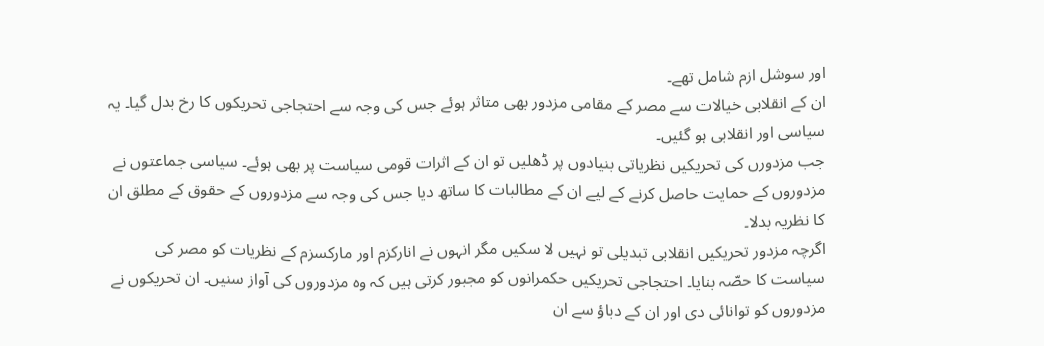اور سوشل ازم شامل تھے۔
ان کے انقلابی خیالات سے مصر کے مقامی مزدور بھی متاثر ہوئے جس کی وجہ سے احتجاجی تحریکوں کا رخ بدل گیا۔ یہ سیاسی اور انقلابی ہو گئیں۔
جب مزدورں کی تحریکیں نظریاتی بنیادوں پر ڈھلیں تو ان کے اثرات قومی سیاست پر بھی ہوئے۔ سیاسی جماعتوں نے مزدوروں کے حمایت حاصل کرنے کے لیے ان کے مطالبات کا ساتھ دیا جس کی وجہ سے مزدوروں کے حقوق کے مطلق ان کا نظریہ بدلا۔
اگرچہ مزدور تحریکیں انقلابی تبدیلی تو نہیں لا سکیں مگر انہوں نے انارکزم اور مارکسزم کے نظریات کو مصر کی سیاست کا حصّہ بنایا۔ احتجاجی تحریکیں حکمرانوں کو مجبور کرتی ہیں کہ وہ مزدوروں کی آواز سنیں۔ ان تحریکوں نے مزدوروں کو توانائی دی اور ان کے دباؤ سے ان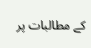کے مطالبات پر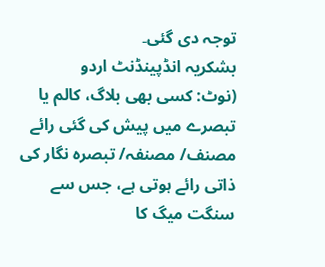توجہ دی گئی۔
بشکریہ انڈپینڈنٹ اردو
(نوٹ: کسی بھی بلاگ، کالم یا تبصرے میں پیش کی گئی رائے مصنف/ مصنفہ/ تبصرہ نگار کی ذاتی رائے ہوتی ہے، جس سے سنگت میگ کا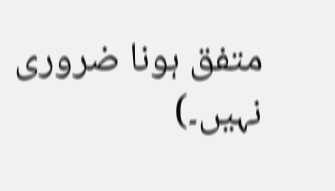متفق ہونا ضروری نہیں۔)